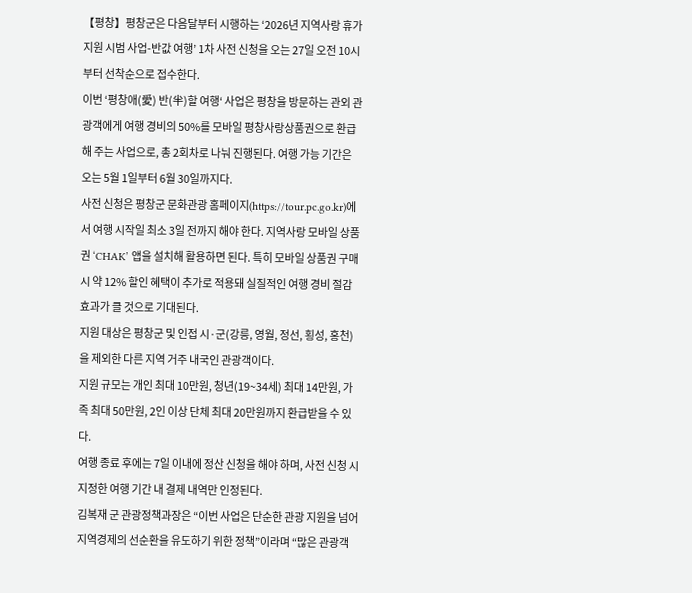【평창】평창군은 다음달부터 시행하는 ‘2026년 지역사랑 휴가 지원 시범 사업-반값 여행’ 1차 사전 신청을 오는 27일 오전 10시부터 선착순으로 접수한다.
이번 ‘평창애(愛) 반(半)할 여행‘ 사업은 평창을 방문하는 관외 관광객에게 여행 경비의 50%를 모바일 평창사랑상품권으로 환급해 주는 사업으로, 총 2회차로 나눠 진행된다. 여행 가능 기간은 오는 5월 1일부터 6월 30일까지다.
사전 신청은 평창군 문화관광 홈페이지(https://tour.pc.go.kr)에서 여행 시작일 최소 3일 전까지 해야 한다. 지역사랑 모바일 상품권 ‘CHAK’ 앱을 설치해 활용하면 된다. 특히 모바일 상품권 구매 시 약 12% 할인 혜택이 추가로 적용돼 실질적인 여행 경비 절감 효과가 클 것으로 기대된다.
지원 대상은 평창군 및 인접 시·군(강릉, 영월, 정선, 횡성, 홍천)을 제외한 다른 지역 거주 내국인 관광객이다.
지원 규모는 개인 최대 10만원, 청년(19~34세) 최대 14만원, 가족 최대 50만원, 2인 이상 단체 최대 20만원까지 환급받을 수 있다.
여행 종료 후에는 7일 이내에 정산 신청을 해야 하며, 사전 신청 시 지정한 여행 기간 내 결제 내역만 인정된다.
김복재 군 관광정책과장은 “이번 사업은 단순한 관광 지원을 넘어 지역경제의 선순환을 유도하기 위한 정책”이라며 “많은 관광객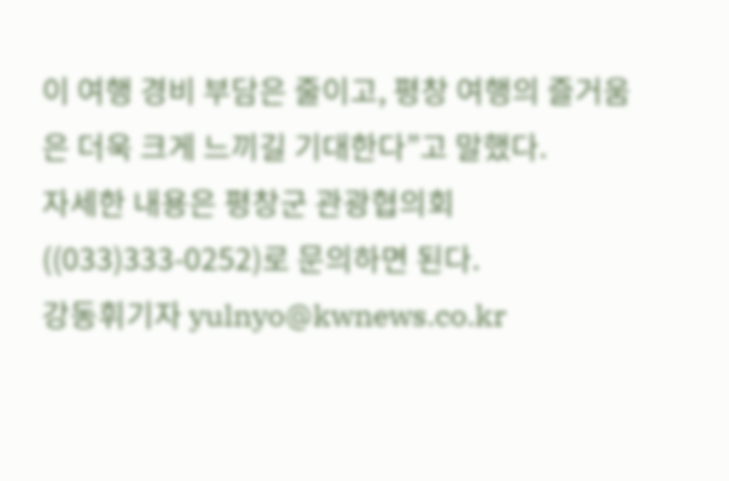이 여행 경비 부담은 줄이고, 평창 여행의 즐거움은 더욱 크게 느끼길 기대한다”고 말했다.
자세한 내용은 평창군 관광협의회((033)333-0252)로 문의하면 된다.
강동휘기자 yulnyo@kwnews.co.kr